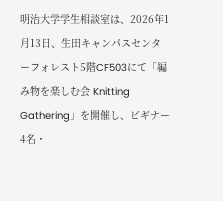明治大学学生相談室は、2026年1月13日、生田キャンパスセンターフォレスト5階CF503にて「編み物を楽しむ会 Knitting Gathering」を開催し、ビギナー4名・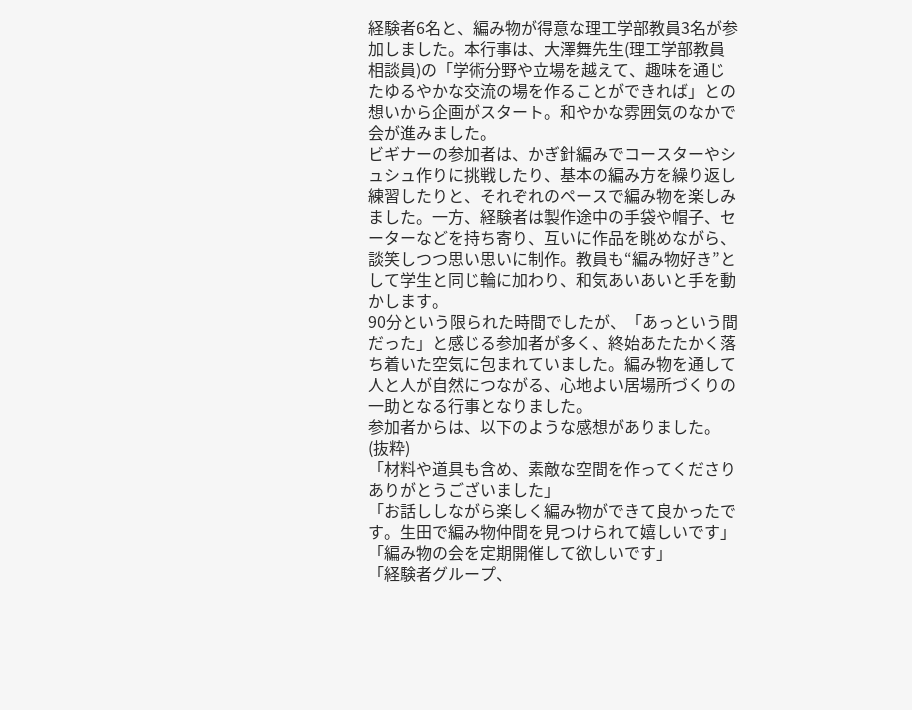経験者6名と、編み物が得意な理工学部教員3名が参加しました。本行事は、大澤舞先生(理工学部教員相談員)の「学術分野や立場を越えて、趣味を通じたゆるやかな交流の場を作ることができれば」との想いから企画がスタート。和やかな雰囲気のなかで会が進みました。
ビギナーの参加者は、かぎ針編みでコースターやシュシュ作りに挑戦したり、基本の編み方を繰り返し練習したりと、それぞれのペースで編み物を楽しみました。一方、経験者は製作途中の手袋や帽子、セーターなどを持ち寄り、互いに作品を眺めながら、談笑しつつ思い思いに制作。教員も“編み物好き”として学生と同じ輪に加わり、和気あいあいと手を動かします。
90分という限られた時間でしたが、「あっという間だった」と感じる参加者が多く、終始あたたかく落ち着いた空気に包まれていました。編み物を通して人と人が自然につながる、心地よい居場所づくりの一助となる行事となりました。
参加者からは、以下のような感想がありました。(抜粋)
「材料や道具も含め、素敵な空間を作ってくださりありがとうございました」
「お話ししながら楽しく編み物ができて良かったです。生田で編み物仲間を見つけられて嬉しいです」
「編み物の会を定期開催して欲しいです」
「経験者グループ、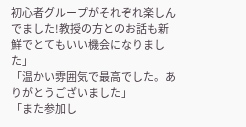初心者グループがそれぞれ楽しんでました!教授の方とのお話も新鮮でとてもいい機会になりました」
「温かい雰囲気で最高でした。ありがとうございました」
「また参加し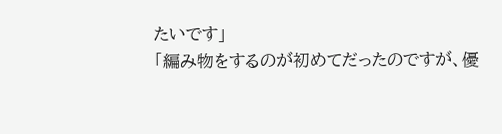たいです」
「編み物をするのが初めてだったのですが、優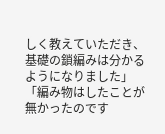しく教えていただき、基礎の鎖編みは分かるようになりました」
「編み物はしたことが無かったのです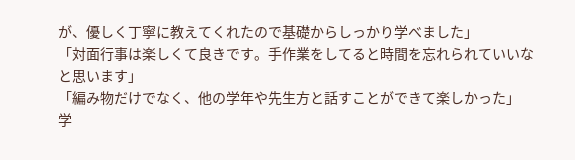が、優しく丁寧に教えてくれたので基礎からしっかり学べました」
「対面行事は楽しくて良きです。手作業をしてると時間を忘れられていいなと思います」
「編み物だけでなく、他の学年や先生方と話すことができて楽しかった」
学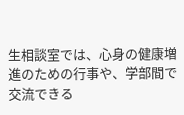生相談室では、心身の健康増進のための行事や、学部間で交流できる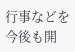行事などを今後も開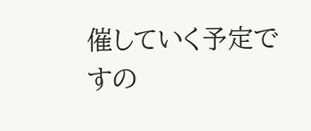催していく予定ですの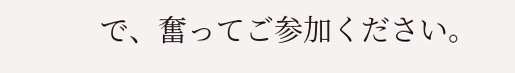で、奮ってご参加ください。